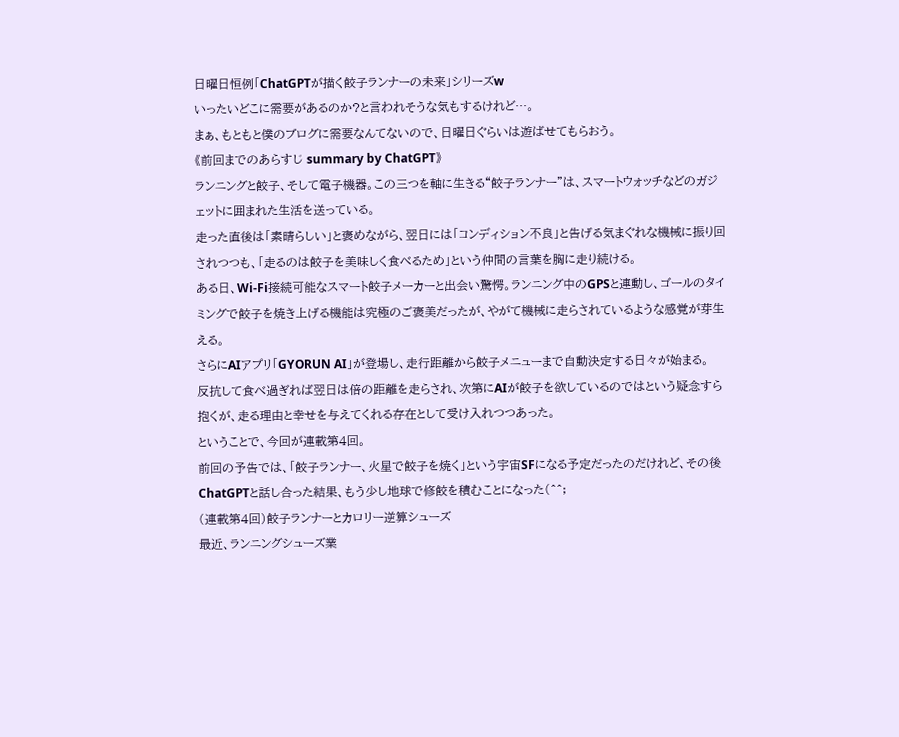日曜日恒例「ChatGPTが描く餃子ランナーの未来」シリーズw
いったいどこに需要があるのか?と言われそうな気もするけれど…。
まぁ、もともと僕のブログに需要なんてないので、日曜日ぐらいは遊ばせてもらおう。
《前回までのあらすじ summary by ChatGPT》
ランニングと餃子、そして電子機器。この三つを軸に生きる“餃子ランナー”は、スマートウォッチなどのガジェットに囲まれた生活を送っている。
走った直後は「素晴らしい」と褒めながら、翌日には「コンディション不良」と告げる気まぐれな機械に振り回されつつも、「走るのは餃子を美味しく食べるため」という仲間の言葉を胸に走り続ける。
ある日、Wi-Fi接続可能なスマート餃子メーカーと出会い驚愕。ランニング中のGPSと連動し、ゴールのタイミングで餃子を焼き上げる機能は究極のご褒美だったが、やがて機械に走らされているような感覚が芽生える。
さらにAIアプリ「GYORUN AI」が登場し、走行距離から餃子メニューまで自動決定する日々が始まる。
反抗して食べ過ぎれば翌日は倍の距離を走らされ、次第にAIが餃子を欲しているのではという疑念すら抱くが、走る理由と幸せを与えてくれる存在として受け入れつつあった。
ということで、今回が連載第4回。
前回の予告では、「餃子ランナー、火星で餃子を焼く」という宇宙SFになる予定だったのだけれど、その後ChatGPTと話し合った結果、もう少し地球で修餃を積むことになった(^^;
(連載第4回)餃子ランナーとカロリー逆算シューズ
最近、ランニングシューズ業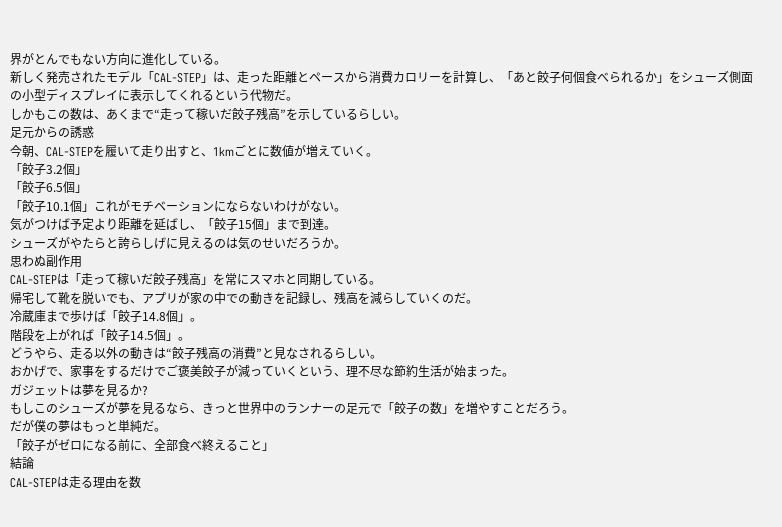界がとんでもない方向に進化している。
新しく発売されたモデル「CAL-STEP」は、走った距離とペースから消費カロリーを計算し、「あと餃子何個食べられるか」をシューズ側面の小型ディスプレイに表示してくれるという代物だ。
しかもこの数は、あくまで“走って稼いだ餃子残高”を示しているらしい。
足元からの誘惑
今朝、CAL-STEPを履いて走り出すと、1kmごとに数値が増えていく。
「餃子3.2個」
「餃子6.5個」
「餃子10.1個」これがモチベーションにならないわけがない。
気がつけば予定より距離を延ばし、「餃子15個」まで到達。
シューズがやたらと誇らしげに見えるのは気のせいだろうか。
思わぬ副作用
CAL-STEPは「走って稼いだ餃子残高」を常にスマホと同期している。
帰宅して靴を脱いでも、アプリが家の中での動きを記録し、残高を減らしていくのだ。
冷蔵庫まで歩けば「餃子14.8個」。
階段を上がれば「餃子14.5個」。
どうやら、走る以外の動きは“餃子残高の消費”と見なされるらしい。
おかげで、家事をするだけでご褒美餃子が減っていくという、理不尽な節約生活が始まった。
ガジェットは夢を見るか?
もしこのシューズが夢を見るなら、きっと世界中のランナーの足元で「餃子の数」を増やすことだろう。
だが僕の夢はもっと単純だ。
「餃子がゼロになる前に、全部食べ終えること」
結論
CAL-STEPは走る理由を数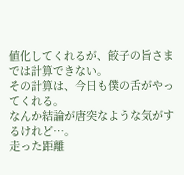値化してくれるが、餃子の旨さまでは計算できない。
その計算は、今日も僕の舌がやってくれる。
なんか結論が唐突なような気がするけれど…。
走った距離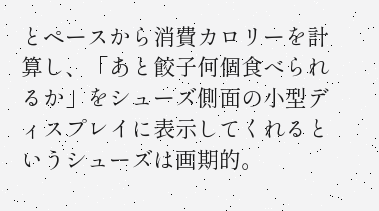とペースから消費カロリーを計算し、「あと餃子何個食べられるか」をシューズ側面の小型ディスプレイに表示してくれるというシューズは画期的。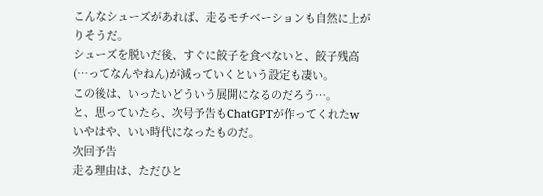こんなシューズがあれば、走るモチベーションも自然に上がりそうだ。
シューズを脱いだ後、すぐに餃子を食べないと、餃子残高(…ってなんやねん)が減っていくという設定も凄い。
この後は、いったいどういう展開になるのだろう…。
と、思っていたら、次号予告もChatGPTが作ってくれたw
いやはや、いい時代になったものだ。
次回予告
走る理由は、ただひと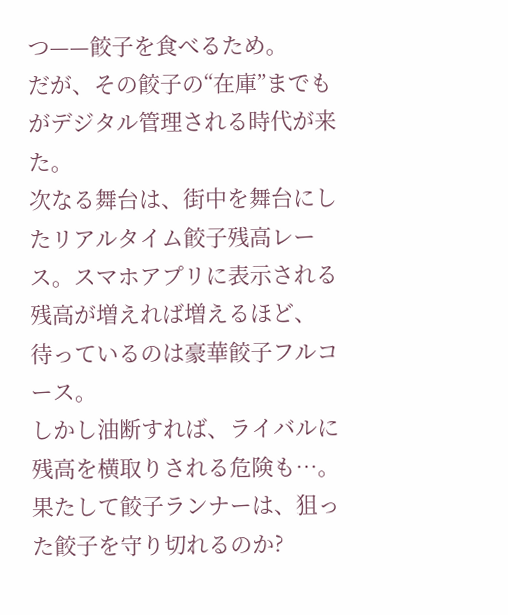つ——餃子を食べるため。
だが、その餃子の“在庫”までもがデジタル管理される時代が来た。
次なる舞台は、街中を舞台にしたリアルタイム餃子残高レース。スマホアプリに表示される残高が増えれば増えるほど、
待っているのは豪華餃子フルコース。
しかし油断すれば、ライバルに残高を横取りされる危険も…。果たして餃子ランナーは、狙った餃子を守り切れるのか?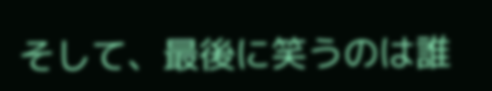そして、最後に笑うのは誰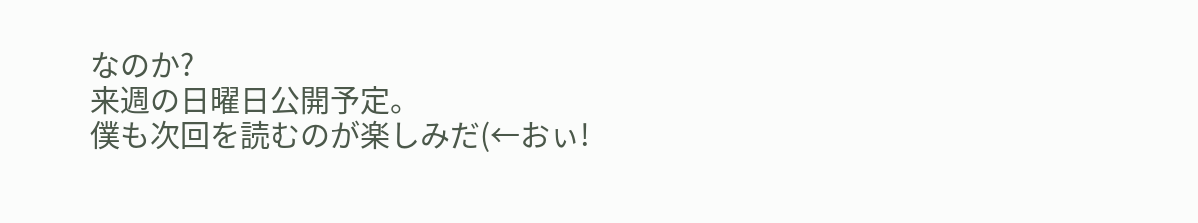なのか?
来週の日曜日公開予定。
僕も次回を読むのが楽しみだ(←おぃ!